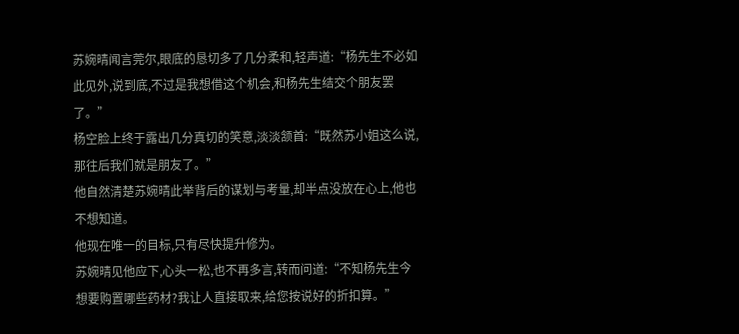苏婉晴闻言莞尔,眼底的恳切多了几分柔和,轻声道:“杨先生不必如此见外,说到底,不过是我想借这个机会,和杨先生结交个朋友罢了。”
杨空脸上终于露出几分真切的笑意,淡淡颔首:“既然苏小姐这么说,那往后我们就是朋友了。”
他自然清楚苏婉晴此举背后的谋划与考量,却半点没放在心上,他也不想知道。
他现在唯一的目标,只有尽快提升修为。
苏婉晴见他应下,心头一松,也不再多言,转而问道:“不知杨先生今想要购置哪些药材?我让人直接取来,给您按说好的折扣算。”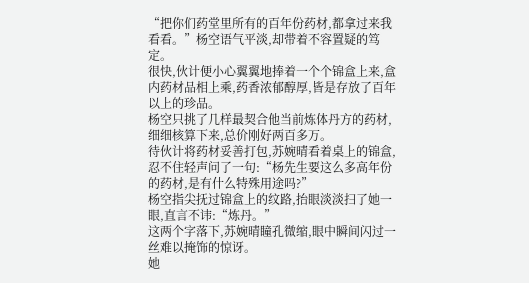“把你们药堂里所有的百年份药材,都拿过来我看看。”杨空语气平淡,却带着不容置疑的笃定。
很快,伙计便小心翼翼地捧着一个个锦盒上来,盒内药材品相上乘,药香浓郁醇厚,皆是存放了百年以上的珍品。
杨空只挑了几样最契合他当前炼体丹方的药材,细细核算下来,总价刚好两百多万。
待伙计将药材妥善打包,苏婉晴看着桌上的锦盒,忍不住轻声问了一句:“杨先生要这么多高年份的药材,是有什么特殊用途吗?”
杨空指尖抚过锦盒上的纹路,抬眼淡淡扫了她一眼,直言不讳:“炼丹。”
这两个字落下,苏婉晴瞳孔微缩,眼中瞬间闪过一丝难以掩饰的惊讶。
她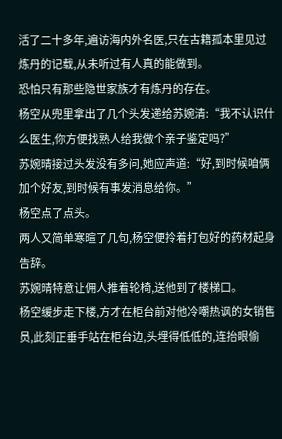活了二十多年,遍访海内外名医,只在古籍孤本里见过炼丹的记载,从未听过有人真的能做到。
恐怕只有那些隐世家族才有炼丹的存在。
杨空从兜里拿出了几个头发递给苏婉清:“我不认识什么医生,你方便找熟人给我做个亲子鉴定吗?”
苏婉晴接过头发没有多问,她应声道:“好,到时候咱俩加个好友,到时候有事发消息给你。”
杨空点了点头。
两人又简单寒暄了几句,杨空便拎着打包好的药材起身告辞。
苏婉晴特意让佣人推着轮椅,送他到了楼梯口。
杨空缓步走下楼,方才在柜台前对他冷嘲热讽的女销售员,此刻正垂手站在柜台边,头埋得低低的,连抬眼偷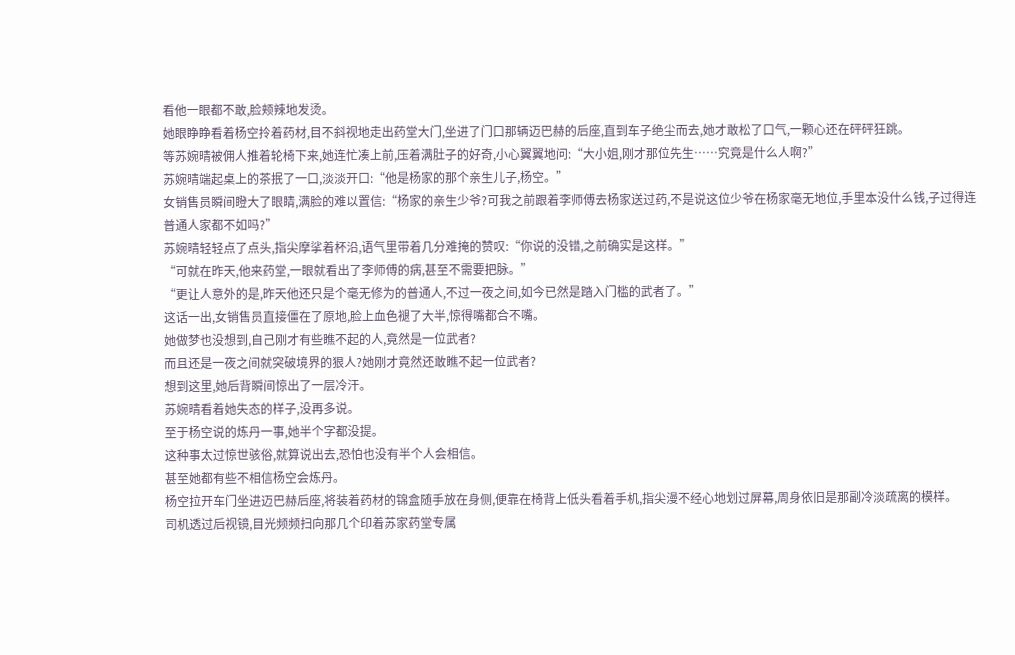看他一眼都不敢,脸颊辣地发烫。
她眼睁睁看着杨空拎着药材,目不斜视地走出药堂大门,坐进了门口那辆迈巴赫的后座,直到车子绝尘而去,她才敢松了口气,一颗心还在砰砰狂跳。
等苏婉晴被佣人推着轮椅下来,她连忙凑上前,压着满肚子的好奇,小心翼翼地问:“大小姐,刚才那位先生……究竟是什么人啊?”
苏婉晴端起桌上的茶抿了一口,淡淡开口:“他是杨家的那个亲生儿子,杨空。”
女销售员瞬间瞪大了眼睛,满脸的难以置信:“杨家的亲生少爷?可我之前跟着李师傅去杨家送过药,不是说这位少爷在杨家毫无地位,手里本没什么钱,子过得连普通人家都不如吗?”
苏婉晴轻轻点了点头,指尖摩挲着杯沿,语气里带着几分难掩的赞叹:“你说的没错,之前确实是这样。”
“可就在昨天,他来药堂,一眼就看出了李师傅的病,甚至不需要把脉。”
“更让人意外的是,昨天他还只是个毫无修为的普通人,不过一夜之间,如今已然是踏入门槛的武者了。”
这话一出,女销售员直接僵在了原地,脸上血色褪了大半,惊得嘴都合不嘴。
她做梦也没想到,自己刚才有些瞧不起的人,竟然是一位武者?
而且还是一夜之间就突破境界的狠人?她刚才竟然还敢瞧不起一位武者?
想到这里,她后背瞬间惊出了一层冷汗。
苏婉晴看着她失态的样子,没再多说。
至于杨空说的炼丹一事,她半个字都没提。
这种事太过惊世骇俗,就算说出去,恐怕也没有半个人会相信。
甚至她都有些不相信杨空会炼丹。
杨空拉开车门坐进迈巴赫后座,将装着药材的锦盒随手放在身侧,便靠在椅背上低头看着手机,指尖漫不经心地划过屏幕,周身依旧是那副冷淡疏离的模样。
司机透过后视镜,目光频频扫向那几个印着苏家药堂专属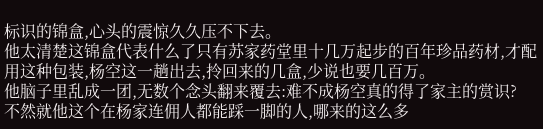标识的锦盒,心头的震惊久久压不下去。
他太清楚这锦盒代表什么了只有苏家药堂里十几万起步的百年珍品药材,才配用这种包装,杨空这一趟出去,拎回来的几盒,少说也要几百万。
他脑子里乱成一团,无数个念头翻来覆去:难不成杨空真的得了家主的赏识?
不然就他这个在杨家连佣人都能踩一脚的人,哪来的这么多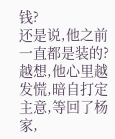钱?
还是说,他之前一直都是装的?
越想,他心里越发慌,暗自打定主意,等回了杨家,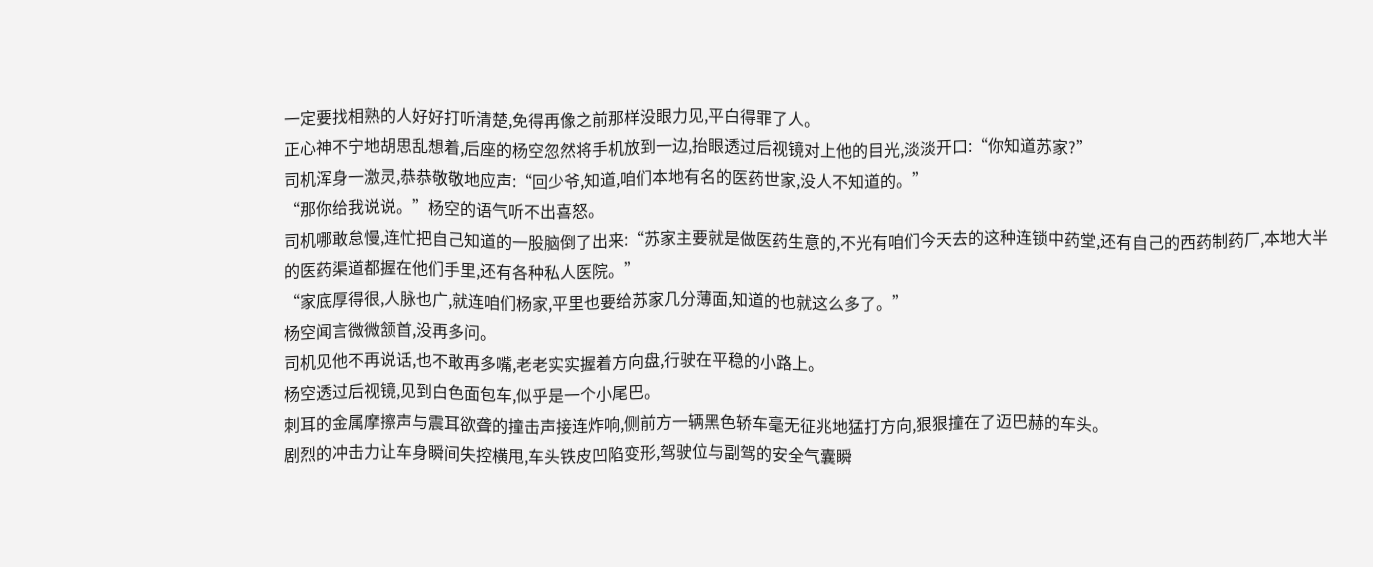一定要找相熟的人好好打听清楚,免得再像之前那样没眼力见,平白得罪了人。
正心神不宁地胡思乱想着,后座的杨空忽然将手机放到一边,抬眼透过后视镜对上他的目光,淡淡开口:“你知道苏家?”
司机浑身一激灵,恭恭敬敬地应声:“回少爷,知道,咱们本地有名的医药世家,没人不知道的。”
“那你给我说说。”杨空的语气听不出喜怒。
司机哪敢怠慢,连忙把自己知道的一股脑倒了出来:“苏家主要就是做医药生意的,不光有咱们今天去的这种连锁中药堂,还有自己的西药制药厂,本地大半的医药渠道都握在他们手里,还有各种私人医院。”
“家底厚得很,人脉也广,就连咱们杨家,平里也要给苏家几分薄面,知道的也就这么多了。”
杨空闻言微微颔首,没再多问。
司机见他不再说话,也不敢再多嘴,老老实实握着方向盘,行驶在平稳的小路上。
杨空透过后视镜,见到白色面包车,似乎是一个小尾巴。
刺耳的金属摩擦声与震耳欲聋的撞击声接连炸响,侧前方一辆黑色轿车毫无征兆地猛打方向,狠狠撞在了迈巴赫的车头。
剧烈的冲击力让车身瞬间失控横甩,车头铁皮凹陷变形,驾驶位与副驾的安全气囊瞬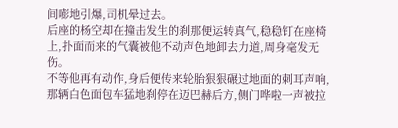间嘭地引爆,司机晕过去。
后座的杨空却在撞击发生的刹那便运转真气,稳稳钉在座椅上,扑面而来的气囊被他不动声色地卸去力道,周身毫发无伤。
不等他再有动作,身后便传来轮胎狠狠碾过地面的刺耳声响,那辆白色面包车猛地刹停在迈巴赫后方,侧门哗啦一声被拉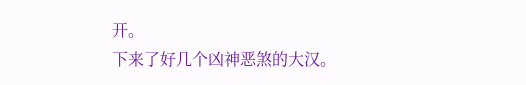开。
下来了好几个凶神恶煞的大汉。